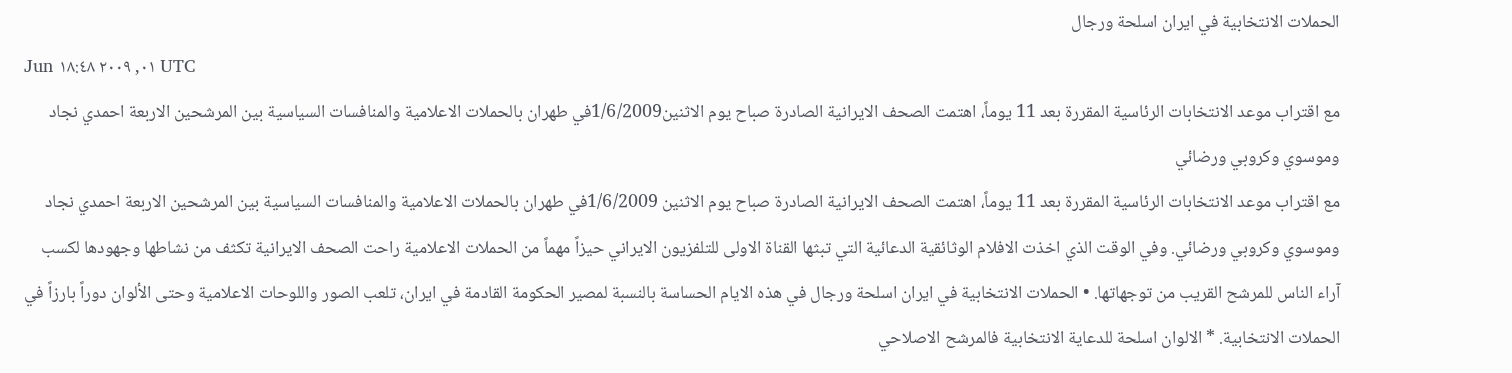الحملات الانتخابية في ايران اسلحة ورجال
Jun ٠١, ٢٠٠٩ ١٨:٤٨ UTC
مع اقتراب موعد الانتخابات الرئاسية المقررة بعد 11 يوماً، اهتمت الصحف الايرانية الصادرة صباح يوم الاثنين1/6/2009في طهران بالحملات الاعلامية والمنافسات السياسية بين المرشحين الاربعة احمدي نجاد وموسوي وكروبي ورضائي
مع اقتراب موعد الانتخابات الرئاسية المقررة بعد 11 يوماً، اهتمت الصحف الايرانية الصادرة صباح يوم الاثنين 1/6/2009في طهران بالحملات الاعلامية والمنافسات السياسية بين المرشحين الاربعة احمدي نجاد وموسوي وكروبي ورضائي. وفي الوقت الذي اخذت الافلام الوثائقية الدعائية التي تبثها القناة الاولى للتلفزيون الايراني حيزاً مهماً من الحملات الاعلامية راحت الصحف الايرانية تكثف من نشاطها وجهودها لكسب آراء الناس للمرشح القريب من توجهاتها. • الحملات الانتخابية في ايران اسلحة ورجال في هذه الايام الحساسة بالنسبة لمصير الحكومة القادمة في ايران، تلعب الصور واللوحات الاعلامية وحتى الألوان دوراً بارزاً في الحملات الانتخابية. * الالوان اسلحة للدعاية الانتخابية فالمرشح الاصلاحي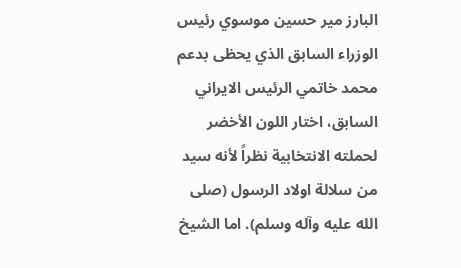البارز مير حسين موسوي رئيس الوزراء السابق الذي يحظى بدعم محمد خاتمي الرئيس الايراني السابق، اختار اللون الأخضر لحملته الانتخابية نظراً لأنه سيد من سلالة اولاد الرسول (صلى الله عليه وآله وسلم). اما الشيخ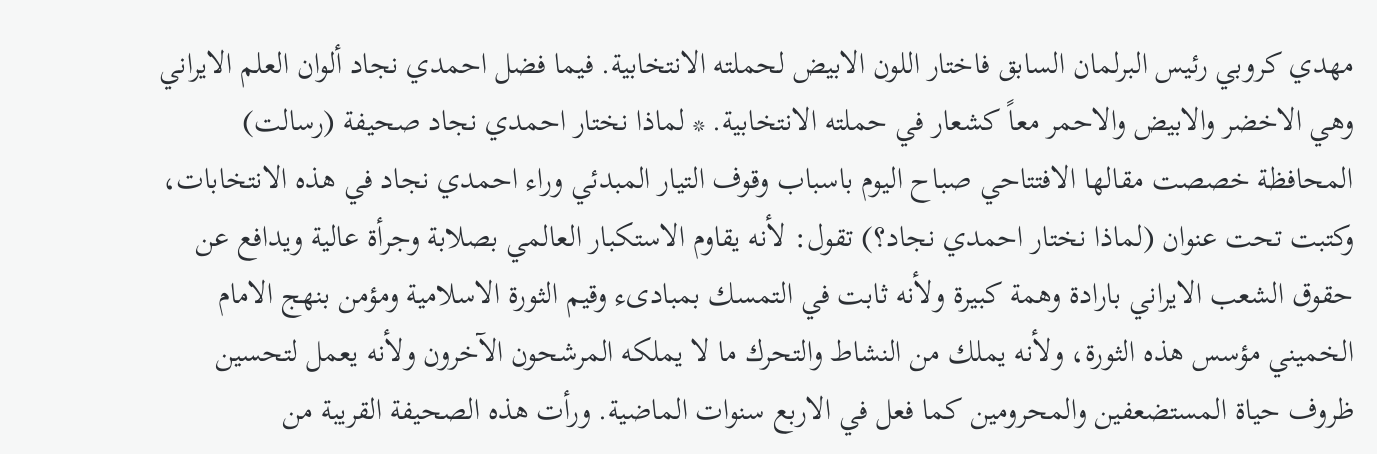مهدي كروبي رئيس البرلمان السابق فاختار اللون الابيض لحملته الانتخابية. فيما فضل احمدي نجاد ألوان العلم الايراني وهي الاخضر والابيض والاحمر معاً كشعار في حملته الانتخابية. * لماذا نختار احمدي نجاد صحيفة (رسالت) المحافظة خصصت مقالها الافتتاحي صباح اليوم باسباب وقوف التيار المبدئي وراء احمدي نجاد في هذه الانتخابات، وكتبت تحت عنوان (لماذا نختار احمدي نجاد؟) تقول: لأنه يقاوم الاستكبار العالمي بصلابة وجرأة عالية ويدافع عن حقوق الشعب الايراني بارادة وهمة كبيرة ولأنه ثابت في التمسك بمبادىء وقيم الثورة الاسلامية ومؤمن بنهج الامام الخميني مؤسس هذه الثورة، ولأنه يملك من النشاط والتحرك ما لا يملكه المرشحون الآخرون ولأنه يعمل لتحسين ظروف حياة المستضعفين والمحرومين كما فعل في الاربع سنوات الماضية. ورأت هذه الصحيفة القريبة من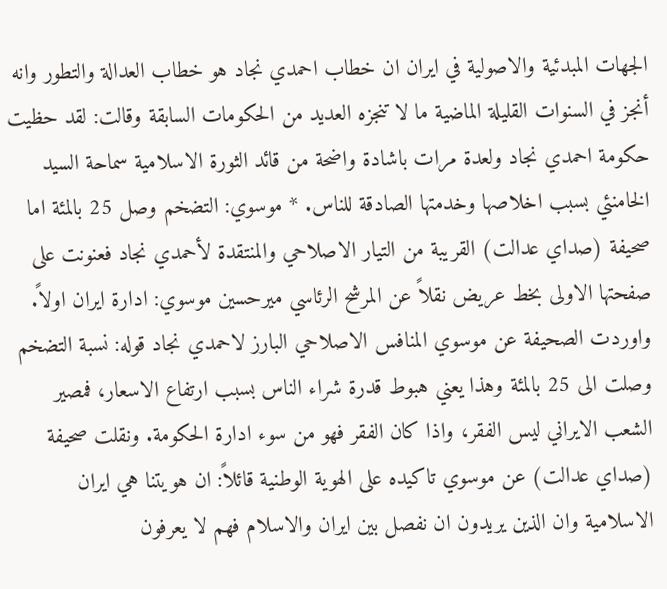الجهات المبدئية والاصولية في ايران ان خطاب احمدي نجاد هو خطاب العدالة والتطور وانه أنجز في السنوات القليلة الماضية ما لا تنجزه العديد من الحكومات السابقة وقالت: لقد حظيت حكومة احمدي نجاد ولعدة مرات باشادة واضحة من قائد الثورة الاسلامية سماحة السيد الخامنئي بسبب اخلاصها وخدمتها الصادقة للناس. * موسوي: التضخم وصل 25 بالمئة اما صحيفة (صداي عدالت) القريبة من التيار الاصلاحي والمنتقدة لأحمدي نجاد فعنونت على صفحتها الاولى بخط عريض نقلاً عن المرشح الرئاسي ميرحسين موسوي: ادارة ايران اولاً. واوردت الصحيفة عن موسوي المنافس الاصلاحي البارز لاحمدي نجاد قوله: نسبة التضخم وصلت الى 25 بالمئة وهذا يعني هبوط قدرة شراء الناس بسبب ارتفاع الاسعار، فمصير الشعب الايراني ليس الفقر، واذا كان الفقر فهو من سوء ادارة الحكومة. ونقلت صحيفة (صداي عدالت) عن موسوي تاكيده على الهوية الوطنية قائلاً: ان هويتنا هي ايران الاسلامية وان الذين يريدون ان نفصل بين ايران والاسلام فهم لا يعرفون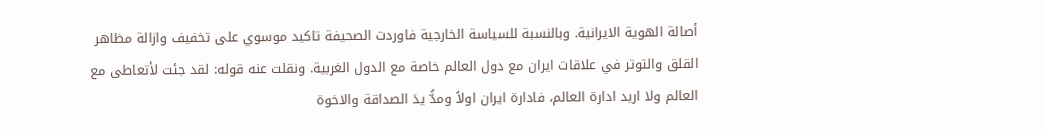أصالة الهوية الايرانية. وبالنسبة للسياسة الخارجية فاوردت الصحيفة تاكيد موسوي على تخفيف وازالة مظاهر القلق والتوتر في علاقات ايران مع دول العالم خاصة مع الدول الغربية. ونقلت عنه قوله: لقد جئت لأتعاطى مع العالم ولا اريد ادارة العالم، فادارة ايران اولاً ومدُّ يدَ الصداقة والاخوة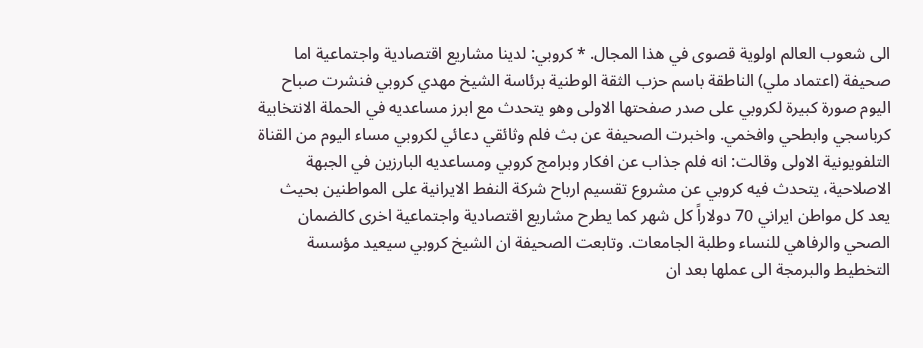الى شعوب العالم اولوية قصوى في هذا المجال. * كروبي: لدينا مشاريع اقتصادية واجتماعية اما صحيفة (اعتماد ملي) الناطقة باسم حزب الثقة الوطنية برئاسة الشيخ مهدي كروبي فنشرت صباح اليوم صورة كبيرة لكروبي على صدر صفحتها الاولى وهو يتحدث مع ابرز مساعديه في الحملة الانتخابية كرباسجي وابطحي وافخمي. واخبرت الصحيفة عن بث فلم وثائقي دعائي لكروبي مساء اليوم من القناة التلفويونية الاولى وقالت: انه فلم جذاب عن افكار وبرامج كروبي ومساعديه البارزين في الجبهة الاصلاحية، يتحدث فيه كروبي عن مشروع تقسيم ارباح شركة النفط الايرانية على المواطنين بحيث يعد كل مواطن ايراني 70 دولاراً كل شهر كما يطرح مشاريع اقتصادية واجتماعية اخرى كالضمان الصحي والرفاهي للنساء وطلبة الجامعات. وتابعت الصحيفة ان الشيخ كروبي سيعيد مؤسسة التخطيط والبرمجة الى عملها بعد ان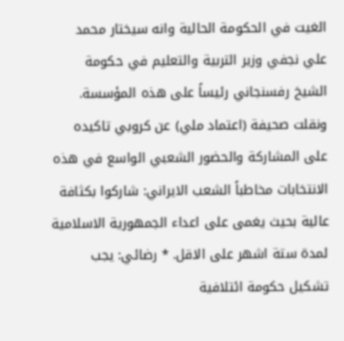الغيت في الحكومة الحالية وانه سيختار محمد علي نجفي وزير التربية والتعليم في حكومة الشيخ رفسنجاني رئيساً على هذه المؤسسة. ونقلت صحيفة (اعتماد ملي) عن كروبي تاكيده على المشاركة والحضور الشعبي الواسع في هذه الانتخابات مخاطباً الشعب الايراني: شاركوا بكثافة عالية بحيث يغمى على اعداء الجمهورية الاسلامية لمدة ستة اشهر على الاقل. * رضائي: يجب تشكيل حكومة ائتلافية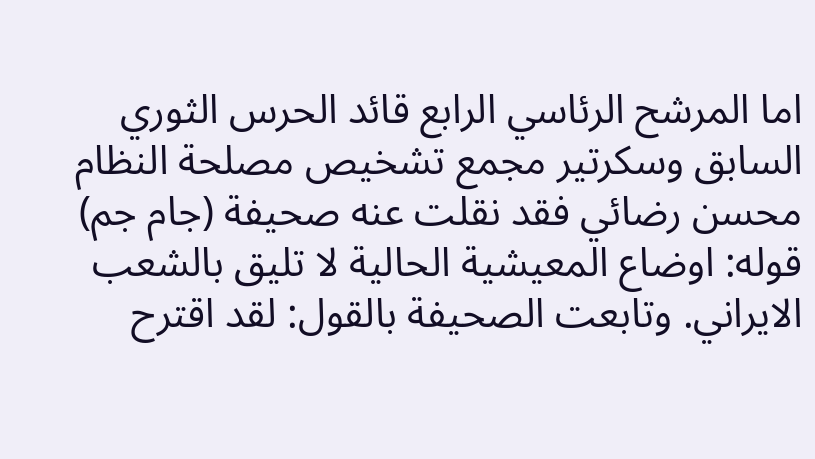اما المرشح الرئاسي الرابع قائد الحرس الثوري السابق وسكرتير مجمع تشخيص مصلحة النظام محسن رضائي فقد نقلت عنه صحيفة (جام جم) قوله: اوضاع المعيشية الحالية لا تليق بالشعب الايراني. وتابعت الصحيفة بالقول: لقد اقترح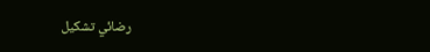رضائي تشكيل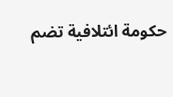حكومة ائتلافية تضم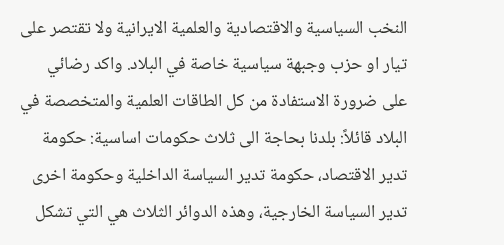النخب السياسية والاقتصادية والعلمية الايرانية ولا تقتصر على تيار او حزب وجبهة سياسية خاصة في البلاد. واكد رضائي على ضرورة الاستفادة من كل الطاقات العلمية والمتخصصة في البلاد قائلاً: بلدنا بحاجة الى ثلاث حكومات اساسية: حكومة تدير الاقتصاد، حكومة تدير السياسة الداخلية وحكومة اخرى تدير السياسة الخارجية، وهذه الدوائر الثلاث هي التي تشكل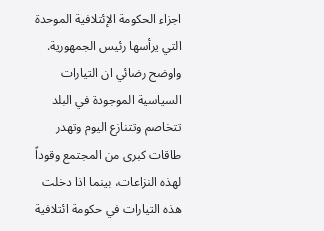اجزاء الحكومة الإئتلافية الموحدة التي يرأسها رئيس الجمهورية. واوضح رضائي ان التيارات السياسية الموجودة في البلد تتخاصم وتتنازع اليوم وتهدر طاقات كبرى من المجتمع وقوداً لهذه النزاعات، بينما اذا دخلت هذه التيارات في حكومة ائتلافية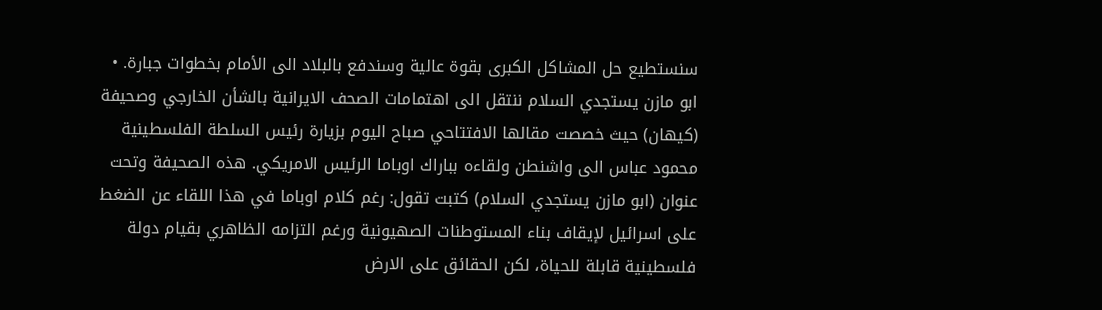سنستطيع حل المشاكل الكبرى بقوة عالية وسندفع بالبلاد الى الأمام بخطوات جبارة. • ابو مازن يستجدي السلام ننتقل الى اهتمامات الصحف الايرانية بالشأن الخارجي وصحيفة (كيهان) حيث خصصت مقالها الافتتاحي صباح اليوم بزيارة رئيس السلطة الفلسطينية محمود عباس الى واشنطن ولقاءه بباراك اوباما الرئيس الامريكي. هذه الصحيفة وتحت عنوان (ابو مازن يستجدي السلام) كتبت تقول: رغم كلام اوباما في هذا اللقاء عن الضغط على اسرائيل لإيقاف بناء المستوطنات الصهيونية ورغم التزامه الظاهري بقيام دولة فلسطينية قابلة للحياة، لكن الحقائق على الارض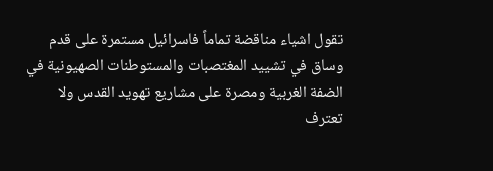تقول اشياء مناقضة تماماً فاسرائيل مستمرة على قدم وساق في تشييد المغتصبات والمستوطنات الصهيونية في الضفة الغربية ومصرة على مشاريع تهويد القدس ولا تعترف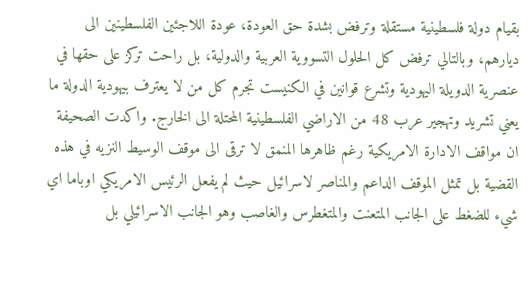بقيام دولة فلسطينية مستقلة وترفض بشدة حق العودة، عودة اللاجئين الفلسطينين الى ديارهم، وبالتالي ترفض كل الحلول التسووية العربية والدولية، بل راحت تركز على حقها في عنصرية الدويلة اليهودية وتشرع قوانين في الكنيست تجرم كل من لا يعترف بيهودية الدولة ما يعني تشريد وتهجير عرب 48 من الاراضي الفلسطينية المحتلة الى الخارج. واكدت الصحيفة ان مواقف الادارة الامريكية رغم ظاهرها المنمق لا ترقى الى موقف الوسيط النزيه في هذه القضية بل تمثل الموقف الداعم والمناصر لاسرائيل حيث لم يفعل الرئيس الامريكي اوباما اي شيء للضغط على الجانب المتعنت والمتغطرس والغاصب وهو الجانب الاسرائيلي بل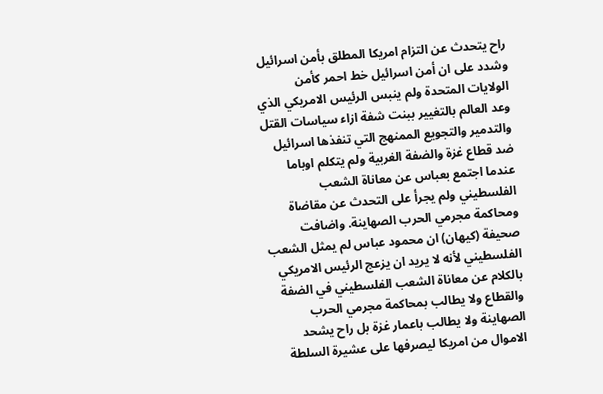راح يتحدث عن التزام امريكا المطلق بأمن اسرائيل وشدد على ان أمن اسرائيل خط احمر كأمن الولايات المتحدة ولم ينبس الرئيس الامريكي الذي وعد العالم بالتغيير ببنت شفة ازاء سياسات القتل والتدمير والتجويع الممنهج التي تنفذها اسرائيل ضد قطاع غزة والضفة الغربية ولم يتكلم اوباما عندما اجتمع بعباس عن معاناة الشعب الفلسطيني ولم يجرأ على التحدث عن مقاضاة ومحاكمة مجرمي الحرب الصهاينة. واضافت صحيفة (كيهان) ان محمود عباس لم يمثل الشعب الفلسطيني لأنه لا يريد ان يزعج الرئيس الامريكي بالكلام عن معاناة الشعب الفلسطيني في الضفة والقطاع ولا يطالب بمحاكمة مجرمي الحرب الصهاينة ولا يطالب باعمار غزة بل راح يشحد الاموال من امريكا ليصرفها على عشيرة السلطة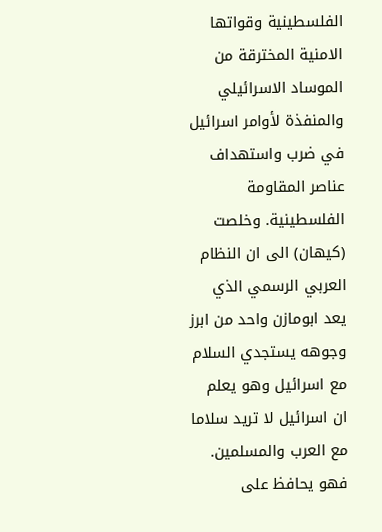الفلسطينية وقواتها الامنية المخترقة من الموساد الاسرائيلي والمنفذة لأوامر اسرائيل في ضرب واستهداف عناصر المقاومة الفلسطينية. وخلصت (كيهان) الى ان النظام العربي الرسمي الذي يعد ابومازن واحد من ابرز وجوهه يستجدي السلام مع اسرائيل وهو يعلم ان اسرائيل لا تريد سلاما مع العرب والمسلمين. فهو يحافظ على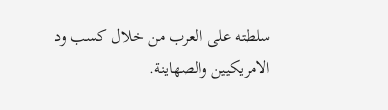سلطته على العرب من خلال كسب ود الامريكيين والصهاينة.